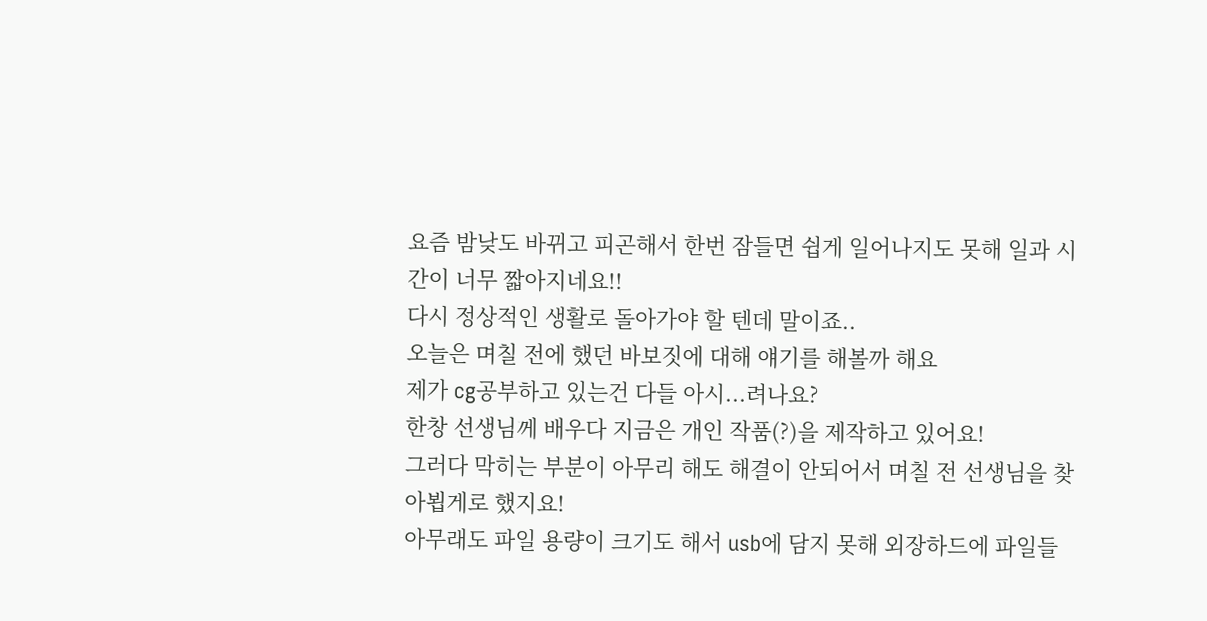요즘 밤낮도 바뀌고 피곤해서 한번 잠들면 쉽게 일어나지도 못해 일과 시간이 너무 짧아지네요!!
다시 정상적인 생활로 돌아가야 할 텐데 말이죠..
오늘은 며칠 전에 했던 바보짓에 대해 얘기를 해볼까 해요
제가 cg공부하고 있는건 다들 아시...려나요?
한창 선생님께 배우다 지금은 개인 작품(?)을 제작하고 있어요!
그러다 막히는 부분이 아무리 해도 해결이 안되어서 며칠 전 선생님을 찾아뵙게로 했지요!
아무래도 파일 용량이 크기도 해서 usb에 담지 못해 외장하드에 파일들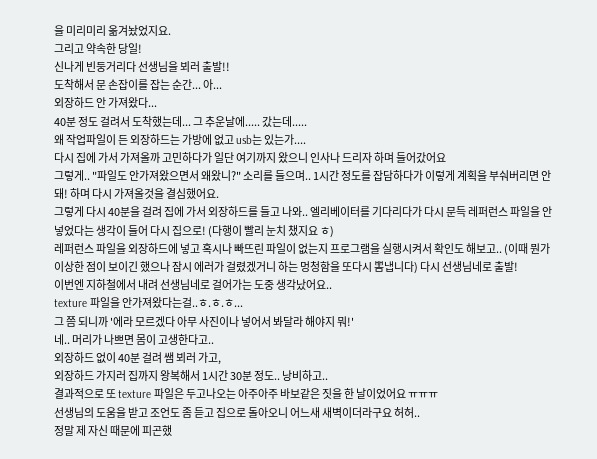을 미리미리 옮겨놨었지요.
그리고 약속한 당일!
신나게 빈둥거리다 선생님을 뵈러 출발!!
도착해서 문 손잡이를 잡는 순간... 아...
외장하드 안 가져왔다...
40분 정도 걸려서 도착했는데... 그 추운날에..... 갔는데.....
왜 작업파일이 든 외장하드는 가방에 없고 usb는 있는가....
다시 집에 가서 가져올까 고민하다가 일단 여기까지 왔으니 인사나 드리자 하며 들어갔어요
그렇게.. "파일도 안가져왔으면서 왜왔니?" 소리를 들으며.. 1시간 정도를 잡담하다가 이렇게 계획을 부숴버리면 안돼! 하며 다시 가져올것을 결심했어요.
그렇게 다시 40분을 걸려 집에 가서 외장하드를 들고 나와.. 엘리베이터를 기다리다가 다시 문득 레퍼런스 파일을 안넣었다는 생각이 들어 다시 집으로! (다행이 빨리 눈치 챘지요 ㅎ)
레퍼런스 파일을 외장하드에 넣고 혹시나 빠뜨린 파일이 없는지 프로그램을 실행시켜서 확인도 해보고.. (이때 뭔가 이상한 점이 보이긴 했으나 잠시 에러가 걸렸겠거니 하는 멍청함을 또다시 뽐냅니다) 다시 선생님네로 출발!
이번엔 지하철에서 내려 선생님네로 걸어가는 도중 생각났어요..
texture 파일을 안가져왔다는걸..ㅎ.ㅎ.ㅎ...
그 쯤 되니까 '에라 모르겠다 아무 사진이나 넣어서 봐달라 해야지 뭐!'
네.. 머리가 나쁘면 몸이 고생한다고..
외장하드 없이 40분 걸려 쌤 뵈러 가고,
외장하드 가지러 집까지 왕복해서 1시간 30분 정도.. 낭비하고..
결과적으로 또 texture 파일은 두고나오는 아주아주 바보같은 짓을 한 날이었어요 ㅠㅠㅠ
선생님의 도움을 받고 조언도 좀 듣고 집으로 돌아오니 어느새 새벽이더라구요 허허..
정말 제 자신 때문에 피곤했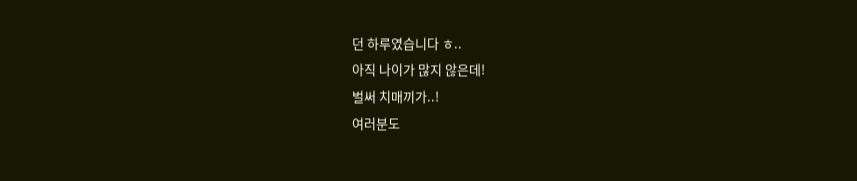던 하루였습니다 ㅎ..
아직 나이가 많지 않은데!
벌써 치매끼가..!
여러분도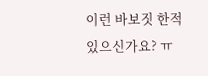이런 바보짓 한적 있으신가요? ㅠ